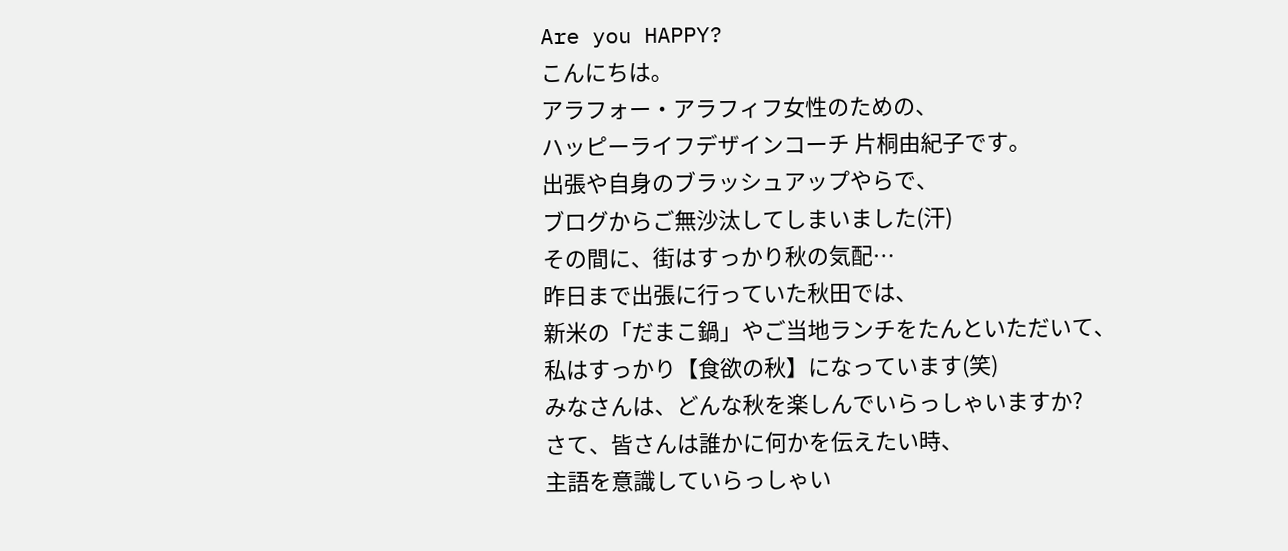Are you HAPPY?
こんにちは。
アラフォー・アラフィフ女性のための、
ハッピーライフデザインコーチ 片桐由紀子です。
出張や自身のブラッシュアップやらで、
ブログからご無沙汰してしまいました(汗)
その間に、街はすっかり秋の気配…
昨日まで出張に行っていた秋田では、
新米の「だまこ鍋」やご当地ランチをたんといただいて、
私はすっかり【食欲の秋】になっています(笑)
みなさんは、どんな秋を楽しんでいらっしゃいますか?
さて、皆さんは誰かに何かを伝えたい時、
主語を意識していらっしゃい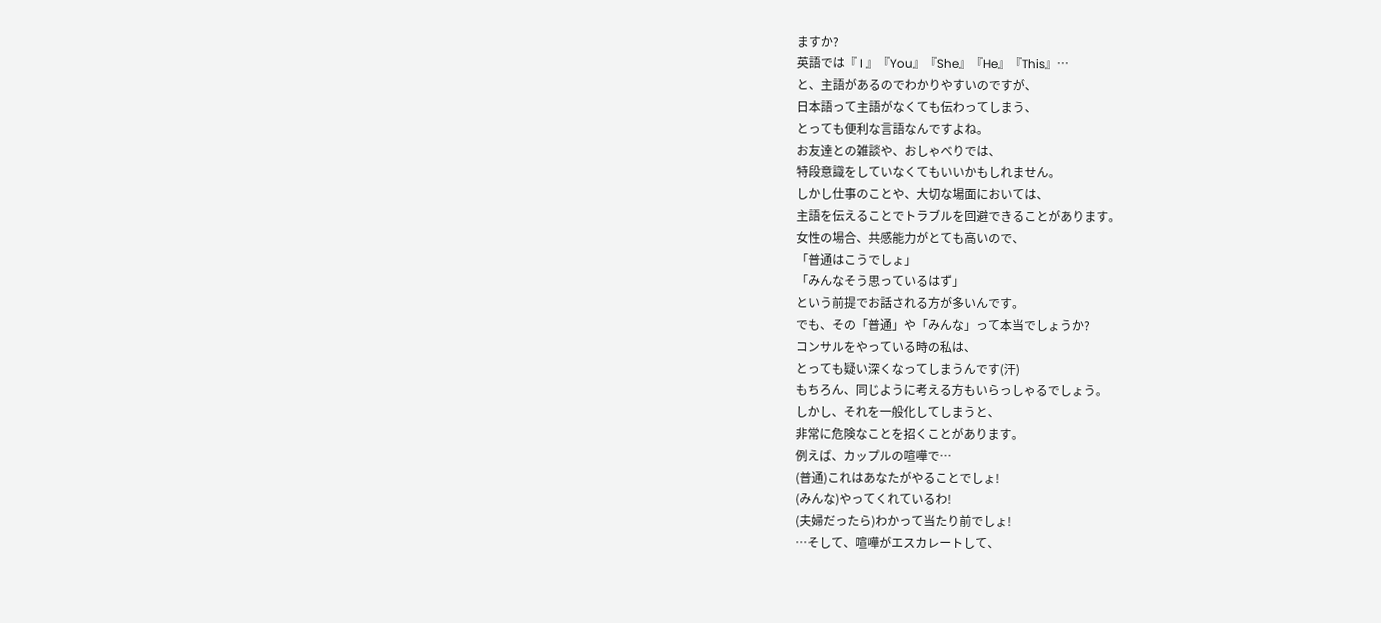ますか?
英語では『 I 』『You』『She』『He』『This』…
と、主語があるのでわかりやすいのですが、
日本語って主語がなくても伝わってしまう、
とっても便利な言語なんですよね。
お友達との雑談や、おしゃべりでは、
特段意識をしていなくてもいいかもしれません。
しかし仕事のことや、大切な場面においては、
主語を伝えることでトラブルを回避できることがあります。
女性の場合、共感能力がとても高いので、
「普通はこうでしょ」
「みんなそう思っているはず」
という前提でお話される方が多いんです。
でも、その「普通」や「みんな」って本当でしょうか?
コンサルをやっている時の私は、
とっても疑い深くなってしまうんです(汗)
もちろん、同じように考える方もいらっしゃるでしょう。
しかし、それを一般化してしまうと、
非常に危険なことを招くことがあります。
例えば、カップルの喧嘩で…
(普通)これはあなたがやることでしょ!
(みんな)やってくれているわ!
(夫婦だったら)わかって当たり前でしょ!
…そして、喧嘩がエスカレートして、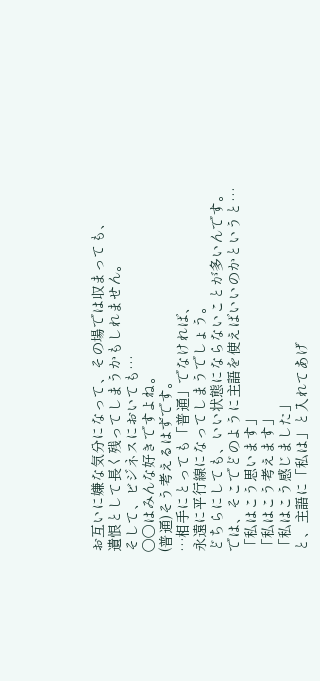お互いに嫌な気分になって、その場では収まっても、
遺恨として長く残ってしまうかもしれません。
そして、ビジネスにおいても…
〇〇はみんな好きですよね。
(普通)そう考えるはずです。
…相手にとっても「普通」でなければ、
永遠に平行線になってしまうでしょう。
どちらにしても、いい状態にならないことが多いんです。
では、そこでどのように主語を使えばいいのかというと…
「私はこう思います」
「私はこう考えます」
「私はこう感じました」
と、主語に「私は」と入れてあげ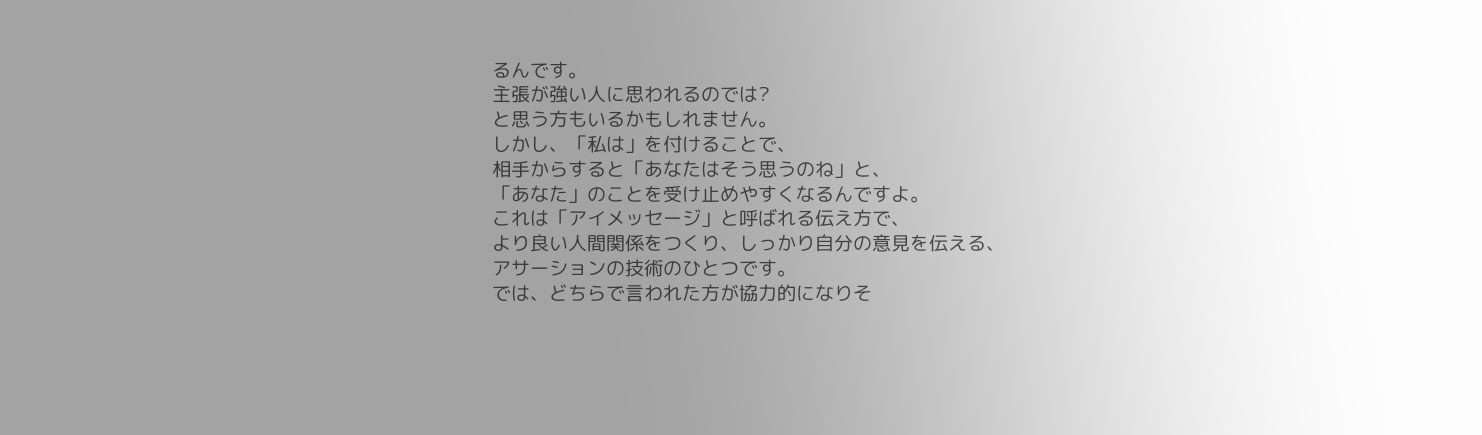るんです。
主張が強い人に思われるのでは?
と思う方もいるかもしれません。
しかし、「私は」を付けることで、
相手からすると「あなたはそう思うのね」と、
「あなた」のことを受け止めやすくなるんですよ。
これは「アイメッセージ」と呼ばれる伝え方で、
より良い人間関係をつくり、しっかり自分の意見を伝える、
アサーションの技術のひとつです。
では、どちらで言われた方が協力的になりそ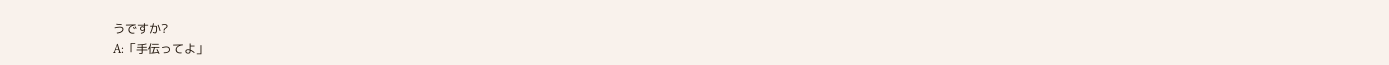うですか?
A:「手伝ってよ」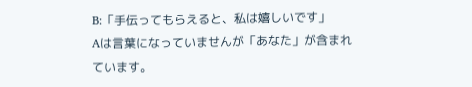B:「手伝ってもらえると、私は嬉しいです」
Aは言葉になっていませんが「あなた」が含まれています。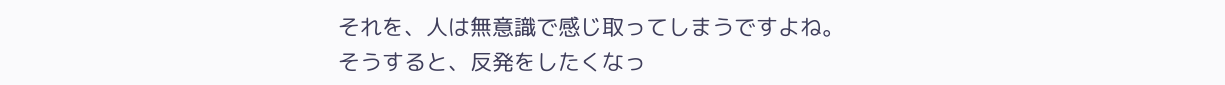それを、人は無意識で感じ取ってしまうですよね。
そうすると、反発をしたくなっ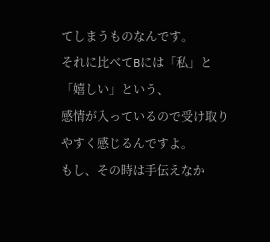てしまうものなんです。
それに比べてBには「私」と「嬉しい」という、
感情が入っているので受け取りやすく感じるんですよ。
もし、その時は手伝えなか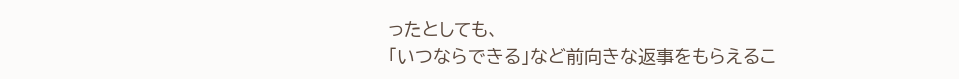ったとしても、
「いつならできる」など前向きな返事をもらえるこ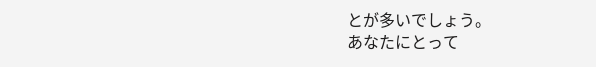とが多いでしょう。
あなたにとって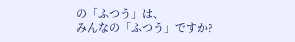の「ふつう」は、
みんなの「ふつう」ですか?